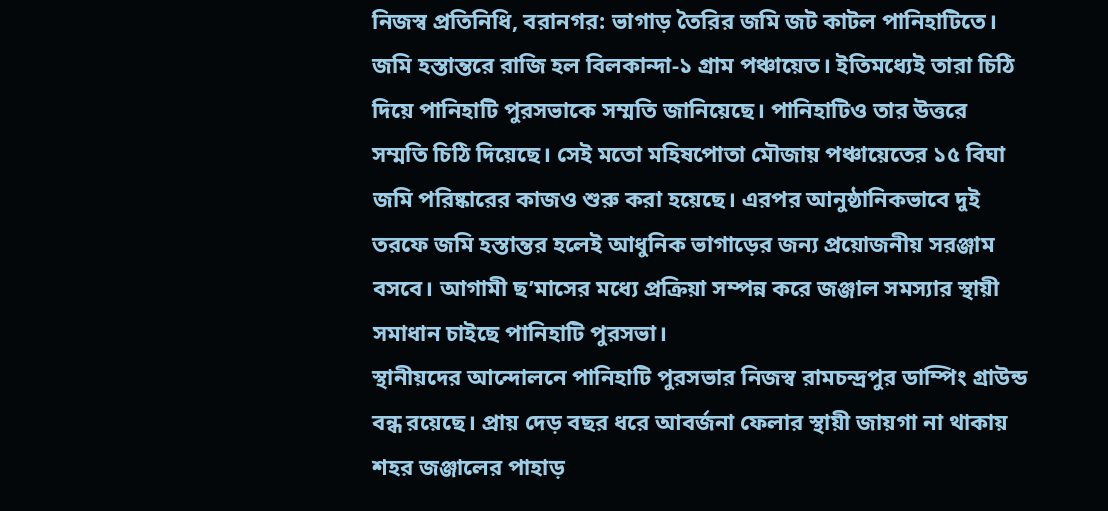নিজস্ব প্রতিনিধি, বরানগর: ভাগাড় তৈরির জমি জট কাটল পানিহাটিতে। জমি হস্তান্তরে রাজি হল বিলকান্দা-১ গ্রাম পঞ্চায়েত। ইতিমধ্যেই তারা চিঠি দিয়ে পানিহাটি পুরসভাকে সম্মতি জানিয়েছে। পানিহাটিও তার উত্তরে সম্মতি চিঠি দিয়েছে। সেই মতো মহিষপোতা মৌজায় পঞ্চায়েতের ১৫ বিঘা জমি পরিষ্কারের কাজও শুরু করা হয়েছে। এরপর আনুষ্ঠানিকভাবে দুই তরফে জমি হস্তান্তর হলেই আধুনিক ভাগাড়ের জন্য প্রয়োজনীয় সরঞ্জাম বসবে। আগামী ছ’মাসের মধ্যে প্রক্রিয়া সম্পন্ন করে জঞ্জাল সমস্যার স্থায়ী সমাধান চাইছে পানিহাটি পুরসভা।
স্থানীয়দের আন্দোলনে পানিহাটি পুরসভার নিজস্ব রামচন্দ্রপুর ডাম্পিং গ্রাউন্ড বন্ধ রয়েছে। প্রায় দেড় বছর ধরে আবর্জনা ফেলার স্থায়ী জায়গা না থাকায় শহর জঞ্জালের পাহাড়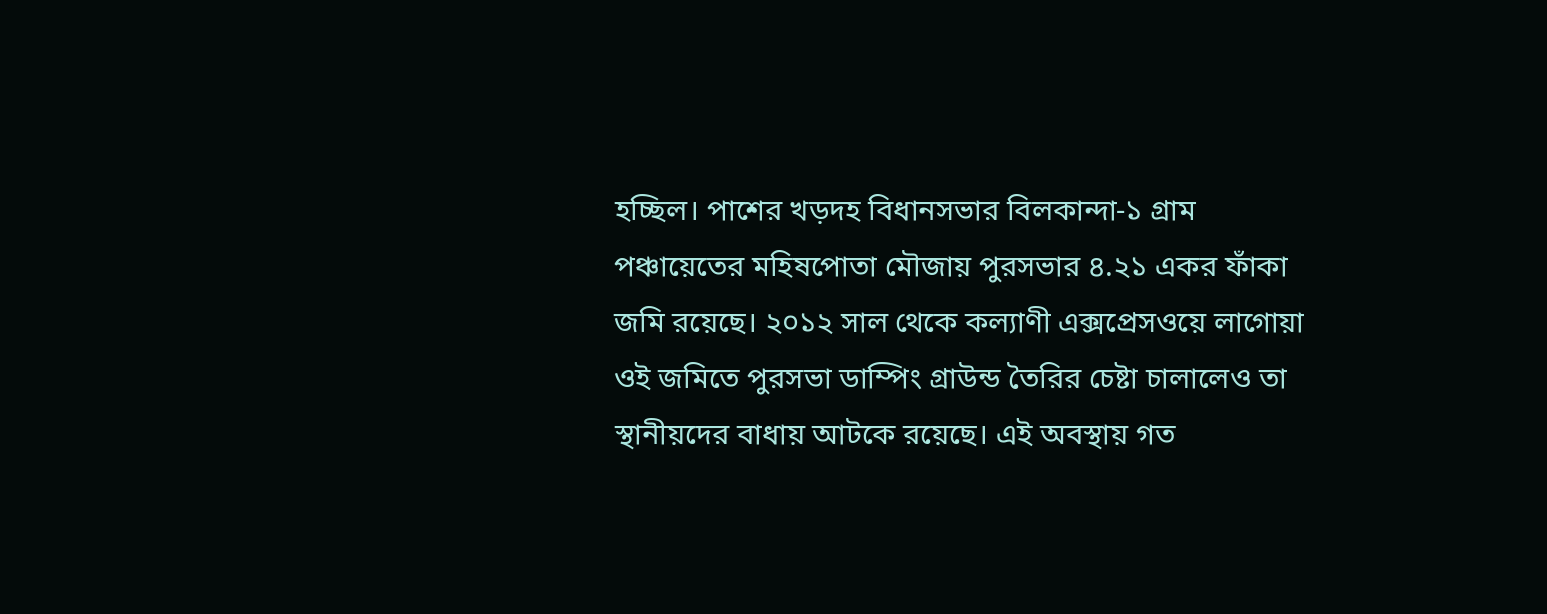হচ্ছিল। পাশের খড়দহ বিধানসভার বিলকান্দা-১ গ্রাম পঞ্চায়েতের মহিষপোতা মৌজায় পুরসভার ৪.২১ একর ফাঁকা জমি রয়েছে। ২০১২ সাল থেকে কল্যাণী এক্সপ্রেসওয়ে লাগোয়া ওই জমিতে পুরসভা ডাম্পিং গ্রাউন্ড তৈরির চেষ্টা চালালেও তা স্থানীয়দের বাধায় আটকে রয়েছে। এই অবস্থায় গত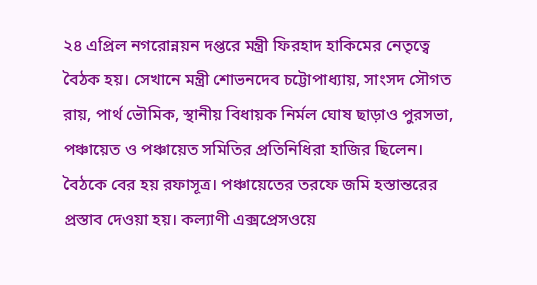২৪ এপ্রিল নগরোন্নয়ন দপ্তরে মন্ত্রী ফিরহাদ হাকিমের নেতৃত্বে বৈঠক হয়। সেখানে মন্ত্রী শোভনদেব চট্টোপাধ্যায়, সাংসদ সৌগত রায়, পার্থ ভৌমিক, স্থানীয় বিধায়ক নির্মল ঘোষ ছাড়াও পুরসভা, পঞ্চায়েত ও পঞ্চায়েত সমিতির প্রতিনিধিরা হাজির ছিলেন। বৈঠকে বের হয় রফাসূত্র। পঞ্চায়েতের তরফে জমি হস্তান্তরের প্রস্তাব দেওয়া হয়। কল্যাণী এক্সপ্রেসওয়ে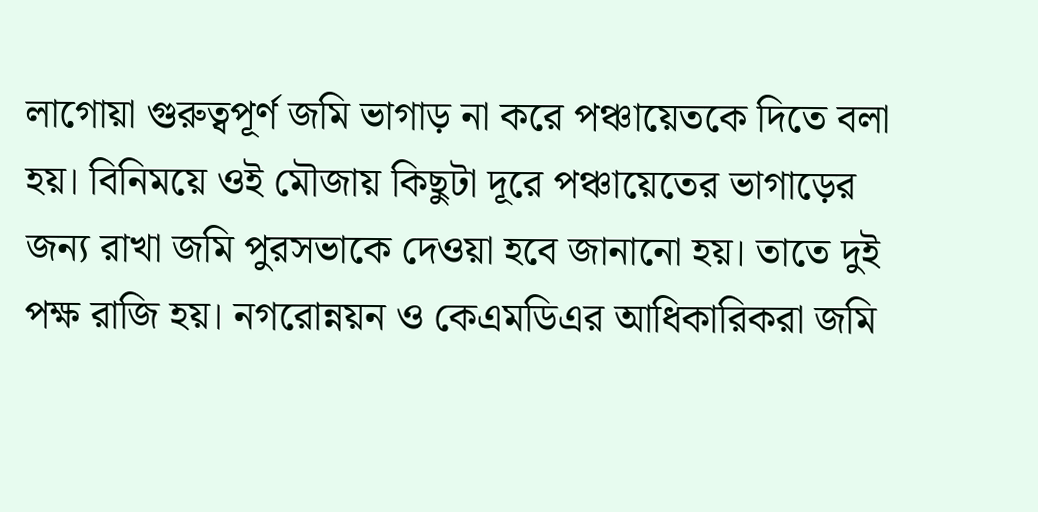লাগোয়া গুরুত্বপূর্ণ জমি ভাগাড় না করে পঞ্চায়েতকে দিতে বলা হয়। বিনিময়ে ওই মৌজায় কিছুটা দূরে পঞ্চায়েতের ভাগাড়ের জন্য রাখা জমি পুরসভাকে দেওয়া হবে জানানো হয়। তাতে দুই পক্ষ রাজি হয়। নগরোন্নয়ন ও কেএমডিএর আধিকারিকরা জমি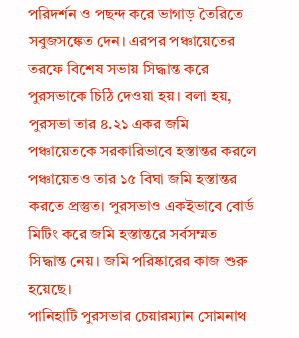পরিদর্শন ও পছন্দ করে ভাগাড় তৈরিতে সবুজসঙ্কেত দেন। এরপর পঞ্চায়েতের তরফে বিশেষ সভায় সিদ্ধান্ত করে পুরসভাকে চিঠি দেওয়া হয়। বলা হয়, পুরসভা তার ৪.২১ একর জমি পঞ্চায়েতকে সরকারিভাবে হস্তান্তর করলে পঞ্চায়েতও তার ১৫ বিঘা জমি হস্তান্তর করতে প্রস্তুত। পুরসভাও একইভাবে বোর্ড মিটিং করে জমি হস্তান্তরে সর্বসম্মত সিদ্ধান্ত নেয়। জমি পরিষ্কারের কাজ শুরু হয়েছে।
পানিহাটি পুরসভার চেয়ারম্যান সোমনাথ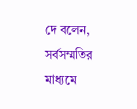দে বলেন, সর্বসম্মতির মাধ্যমে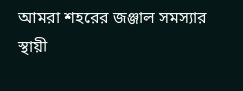আমরা শহরের জঞ্জাল সমস্যার স্থায়ী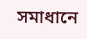সমাধানে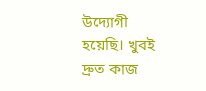উদ্যোগী হয়েছি। খুবই দ্রুত কাজ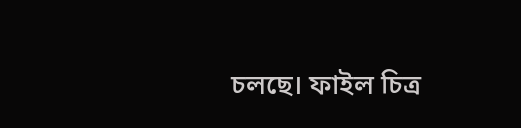চলছে। ফাইল চিত্র